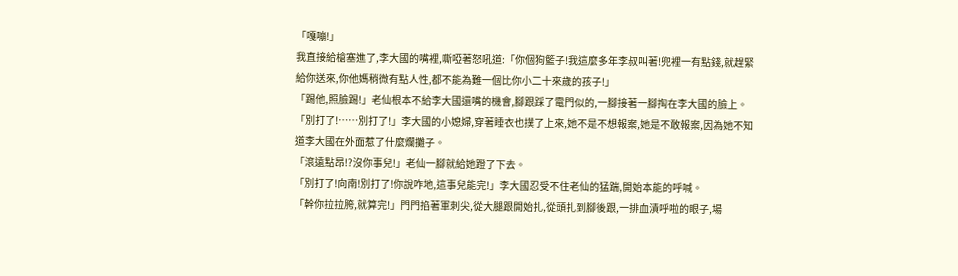「嘎嘣!」
我直接給槍塞進了,李大國的嘴裡,嘶啞著怒吼道:「你個狗籃子!我這麼多年李叔叫著!兜裡一有點錢,就趕緊給你送來,你他媽稍微有點人性,都不能為難一個比你小二十來歲的孩子!」
「踢他,照臉踢!」老仙根本不給李大國還嘴的機會,腳跟踩了電門似的,一腳接著一腳掏在李大國的臉上。
「別打了!……別打了!」李大國的小媳婦,穿著睡衣也撲了上來,她不是不想報案,她是不敢報案,因為她不知道李大國在外面惹了什麼爛攤子。
「滾遠點昂!?沒你事兒!」老仙一腳就給她蹬了下去。
「別打了!向南!別打了!你說咋地,這事兒能完!」李大國忍受不住老仙的猛踹,開始本能的呼喊。
「幹你拉拉胯,就算完!」門門掐著軍刺尖,從大腿跟開始扎,從頭扎到腳後跟,一排血漬呼啦的眼子,場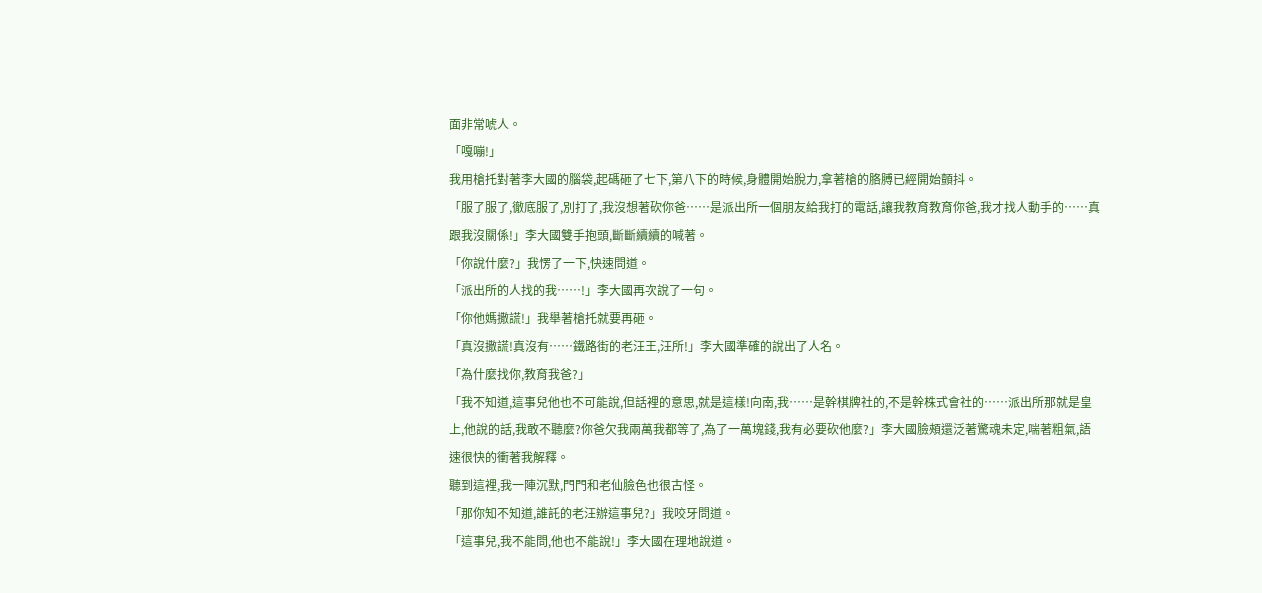面非常唬人。
「嘎嘣!」
我用槍托對著李大國的腦袋,起碼砸了七下,第八下的時候,身體開始脫力,拿著槍的胳膊已經開始顫抖。
「服了服了,徹底服了,別打了,我沒想著砍你爸……是派出所一個朋友給我打的電話,讓我教育教育你爸,我才找人動手的……真跟我沒關係!」李大國雙手抱頭,斷斷續續的喊著。
「你說什麼?」我愣了一下,快速問道。
「派出所的人找的我……!」李大國再次說了一句。
「你他媽撒謊!」我舉著槍托就要再砸。
「真沒撒謊!真沒有……鐵路街的老汪王,汪所!」李大國準確的說出了人名。
「為什麼找你,教育我爸?」
「我不知道,這事兒他也不可能說,但話裡的意思,就是這樣!向南,我……是幹棋牌社的,不是幹株式會社的……派出所那就是皇上,他說的話,我敢不聽麼?你爸欠我兩萬我都等了,為了一萬塊錢,我有必要砍他麼?」李大國臉頰還泛著驚魂未定,喘著粗氣,語速很快的衝著我解釋。
聽到這裡,我一陣沉默,門門和老仙臉色也很古怪。
「那你知不知道,誰託的老汪辦這事兒?」我咬牙問道。
「這事兒,我不能問,他也不能說!」李大國在理地說道。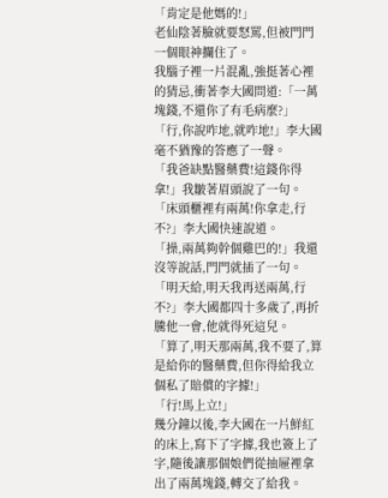「肯定是他媽的!」
老仙陰著臉就要怒罵,但被門門一個眼神攔住了。
我腦子裡一片混亂,強挺著心裡的猜忌,衝著李大國問道:「一萬塊錢,不還你了有毛病麼?」
「行,你說咋地,就咋地!」李大國毫不猶豫的答應了一聲。
「我爸缺點醫藥費!這錢你得拿!」我皺著眉頭說了一句。
「床頭櫃裡有兩萬!你拿走,行不?」李大國快速說道。
「操,兩萬夠幹個雞巴的!」我還沒等說話,門門就插了一句。
「明天給,明天我再送兩萬,行不?」李大國都四十多歲了,再折騰他一會,他就得死這兒。
「算了,明天那兩萬,我不要了,算是給你的醫藥費,但你得給我立個私了賠償的字據!」
「行!馬上立!」
幾分鐘以後,李大國在一片鮮紅的床上,寫下了字據,我也簽上了字,隨後讓那個娘們從抽屜裡拿出了兩萬塊錢,轉交了給我。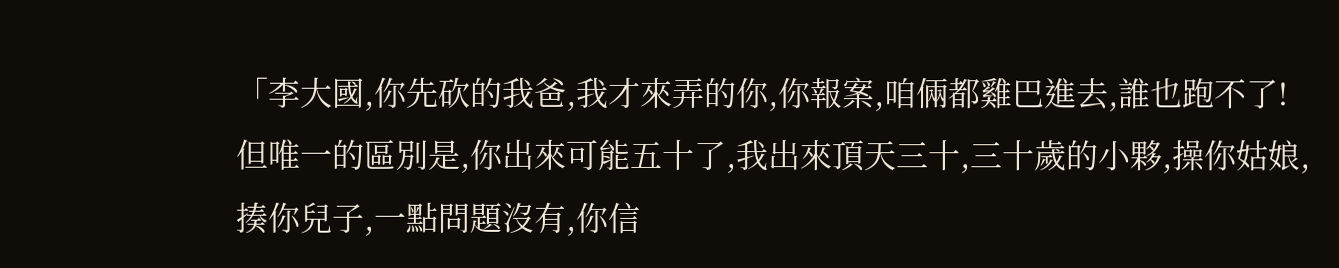「李大國,你先砍的我爸,我才來弄的你,你報案,咱倆都雞巴進去,誰也跑不了!但唯一的區別是,你出來可能五十了,我出來頂天三十,三十歲的小夥,操你姑娘,揍你兒子,一點問題沒有,你信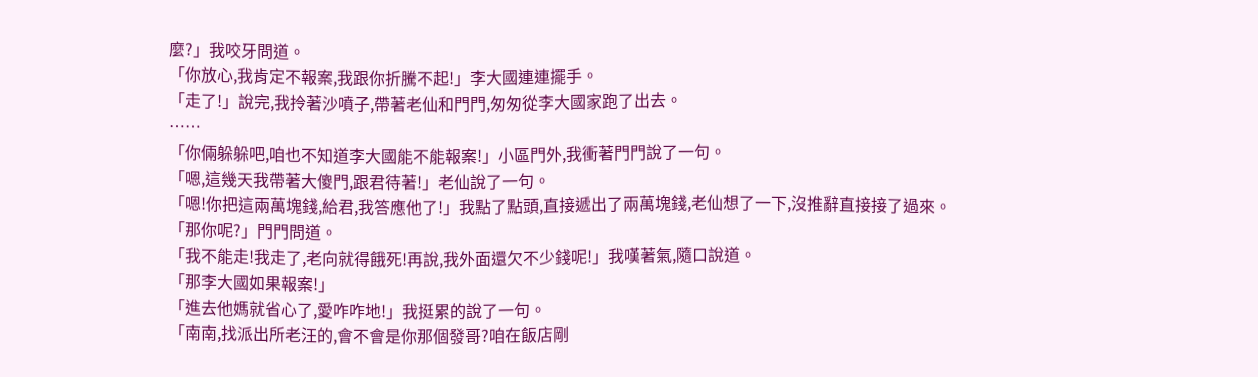麼?」我咬牙問道。
「你放心,我肯定不報案,我跟你折騰不起!」李大國連連擺手。
「走了!」說完,我拎著沙噴子,帶著老仙和門門,匆匆從李大國家跑了出去。
……
「你倆躲躲吧,咱也不知道李大國能不能報案!」小區門外,我衝著門門說了一句。
「嗯,這幾天我帶著大傻門,跟君待著!」老仙說了一句。
「嗯!你把這兩萬塊錢,給君,我答應他了!」我點了點頭,直接遞出了兩萬塊錢,老仙想了一下,沒推辭直接接了過來。
「那你呢?」門門問道。
「我不能走!我走了,老向就得餓死!再說,我外面還欠不少錢呢!」我嘆著氣,隨口說道。
「那李大國如果報案!」
「進去他媽就省心了,愛咋咋地!」我挺累的說了一句。
「南南,找派出所老汪的,會不會是你那個發哥?咱在飯店剛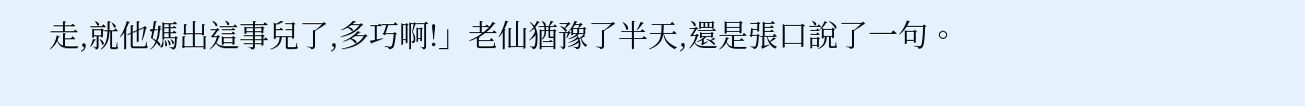走,就他媽出這事兒了,多巧啊!」老仙猶豫了半天,還是張口說了一句。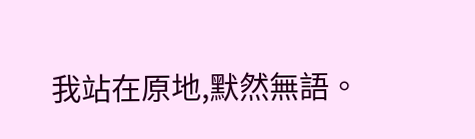我站在原地,默然無語。